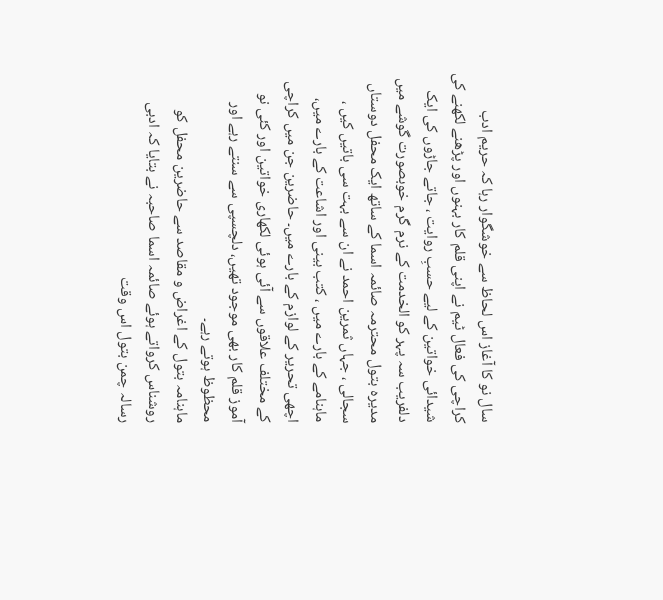سال نو کا آغاز اس لحاظ سے خوشگوار رہا کہ حریم ادب کراچی کی فعال ٹیم نے اپنی قلم کار بہنوں اور پڑھنے لکھنے کی شیدائی خواتین کے لیے حسبِ روایت ، جاتے جاڑوں کی ایک دلفریب سہ پہر کو الخدمت کے نرم گرم خوبصورت گوشے میں مدیرہ بتول محترمہ صائمہ اسما کے ساتھ ایک محفل دوستاں سجالی ، جہاں ثمرین احمد نے ان سے بہت سی باتیں کیں ، ماہنامے کے بارے میں ، کتب بینی اور اشاعت کے بارے میں، اچھی تحریر کے لوازم کے بارے میں۔ حاضرین جن میں کراچی کے مختلف علاقوں سے آئی ہوئی لکھاری خواتین اور کئی نو آموز قلم کار بھی موجود تھیں، دلچسپی سے سنتے رہے اور محظوظ ہوتے رہے۔
ماہنامہ بتول کے اغراض و مقاصد سے حاضرین محفل کو روشناس کرواتے ہوئے صائمہ اسما صاحبہ نے بتایا کہ ادبی رسالہ چمن بتول اس وقت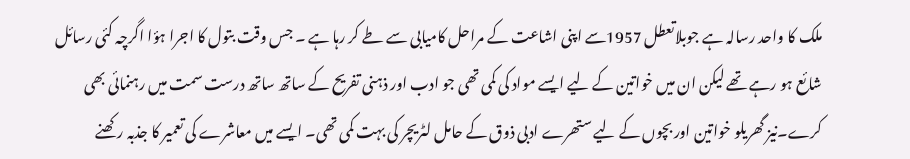ملک کا واحد رسالہ ہے جوبلاتعطل 1957سے اپنی اشاعت کے مراحل کامیابی سے طے کر رہا ہے ۔ جس وقت بتول کا اجرا ہؤا اگرچہ کئی رسائل شائع ہو رہے تھے لیکن ان میں خواتین کے لیے ایسے مواد کی کمی تھی جو ادب اور ذہنی تفریح کے ساتھ ساتھ درست سمت میں رہنمائی بھی کرے۔نیز گھریلو خواتین اور بچوں کے لیے ستھرے ادبی ذوق کے حامل لٹریچر کی بہت کمی تھی۔ ایسے میں معاشرے کی تعمیر کا جذبہ رکھنے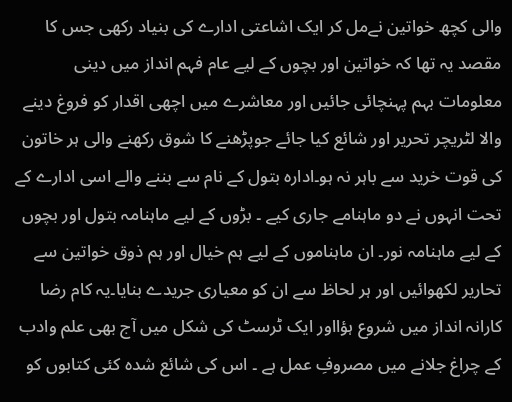والی کچھ خواتین نےمل کر ایک اشاعتی ادارے کی بنیاد رکھی جس کا مقصد یہ تھا کہ خواتین اور بچوں کے لیے عام فہم انداز میں دینی معلومات بہم پہنچائی جائیں اور معاشرے میں اچھی اقدار کو فروغ دینے والا لٹریچر تحریر اور شائع کیا جائے جوپڑھنے کا شوق رکھنے والی ہر خاتون کی قوت خرید سے باہر نہ ہو۔ادارہ بتول کے نام سے بننے والے اسی ادارے کے تحت انہوں نے دو ماہنامے جاری کیے ۔ بڑوں کے لیے ماہنامہ بتول اور بچوں کے لیے ماہنامہ نور۔ ان ماہناموں کے لیے ہم خیال اور ہم ذوق خواتین سے تحاریر لکھوائیں اور ہر لحاظ سے ان کو معیاری جریدے بنایا۔یہ کام رضا کارانہ انداز میں شروع ہؤااور ایک ٹرسٹ کی شکل میں آج بھی علم وادب کے چراغ جلانے میں مصروفِ عمل ہے ۔ اس کی شائع شدہ کئی کتابوں کو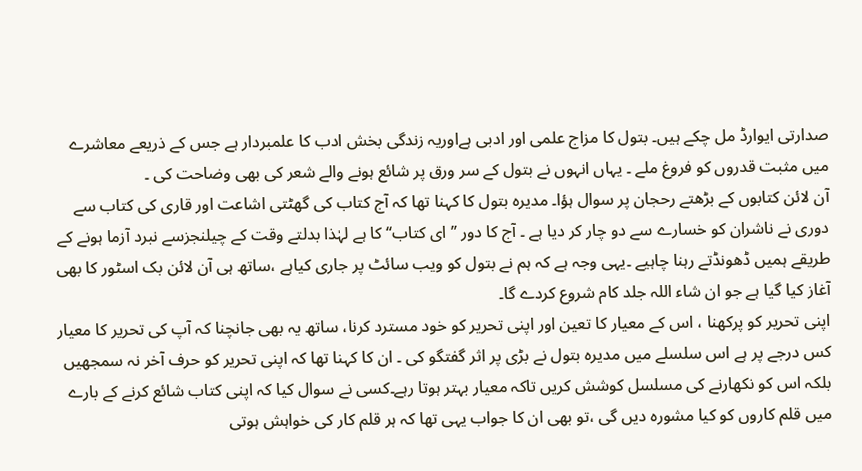صدارتی ایوارڈ مل چکے ہیں۔ بتول کا مزاج علمی اور ادبی ہےاوریہ زندگی بخش ادب کا علمبردار ہے جس کے ذریعے معاشرے میں مثبت قدروں کو فروغ ملے ۔ یہاں انہوں نے بتول کے سر ورق پر شائع ہونے والے شعر کی بھی وضاحت کی ۔
آن لائن کتابوں کے بڑھتے رحجان پر سوال ہؤا۔ مدیرہ بتول کا کہنا تھا کہ آج کتاب کی گھٹتی اشاعت اور قاری کی کتاب سے دوری نے ناشران کو خسارے سے دو چار کر دیا ہے ۔ آج کا دور ’’ ای کتاب‘‘ کا ہے لہٰذا بدلتے وقت کے چیلنجزسے نبرد آزما ہونے کے طریقے ہمیں ڈھونڈتے رہنا چاہیے ۔یہی وجہ ہے کہ ہم نے بتول کو ویب سائٹ پر جاری کیاہے ،ساتھ ہی آن لائن بک اسٹور کا بھی آغاز کیا گیا ہے جو ان شاء اللہ جلد کام شروع کردے گا۔
اپنی تحریر کو پرکھنا ، اس کے معیار کا تعین اور اپنی تحریر کو خود مسترد کرنا، ساتھ یہ بھی جانچنا کہ آپ کی تحریر کا معیار کس درجے پر ہے اس سلسلے میں مدیرہ بتول نے بڑی پر اثر گفتگو کی ۔ ان کا کہنا تھا کہ اپنی تحریر کو حرف آخر نہ سمجھیں بلکہ اس کو نکھارنے کی مسلسل کوشش کریں تاکہ معیار بہتر ہوتا رہے۔کسی نے سوال کیا کہ اپنی کتاب شائع کرنے کے بارے میں قلم کاروں کو کیا مشورہ دیں گی ،تو بھی ان کا جواب یہی تھا کہ ہر قلم کار کی خواہش ہوتی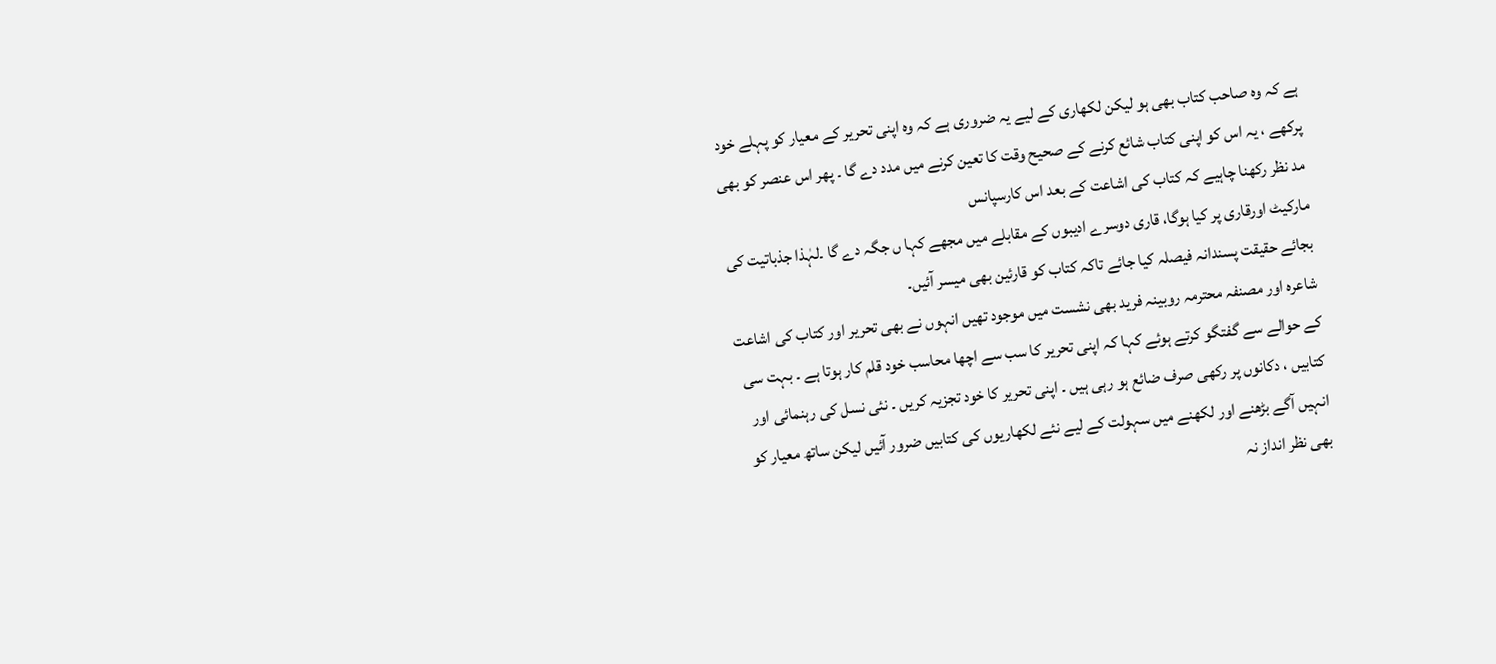ہے کہ وہ صاحب کتاب بھی ہو لیکن لکھاری کے لیے یہ ضروری ہے کہ وہ اپنی تحریر کے معیار کو پہلے خود پرکھے ، یہ اس کو اپنی کتاب شائع کرنے کے صحیح وقت کا تعین کرنے میں مدد دے گا ۔ پھر اس عنصر کو بھی مد نظر رکھنا چاہیے کہ کتاب کی اشاعت کے بعد اس کارسپانس
مارکیٹ اورقاری پر کیا ہوگا، قاری دوسرے ادیبوں کے مقابلے میں مجھے کہا ں جگہ دے گا ۔لہٰذا جذباتیت کی بجائے حقیقت پسندانہ فیصلہ کیا جائے تاکہ کتاب کو قارئین بھی میسر آئیں۔
شاعرہ اور مصنفہ محترمہ روبینہ فرید بھی نشست میں موجود تھیں انہوں نے بھی تحریر اور کتاب کی اشاعت کے حوالے سے گفتگو کرتے ہوئے کہا کہ اپنی تحریر کا سب سے اچھا محاسب خود قلم کار ہوتا ہے ۔ بہت سی کتابیں ، دکانوں پر رکھی صرف ضائع ہو رہی ہیں ۔ اپنی تحریر کا خود تجزیہ کریں ۔ نئی نسل کی رہنمائی اور انہیں آگے بڑھنے اور لکھنے میں سہولت کے لیے نئے لکھاریوں کی کتابیں ضرور آئیں لیکن ساتھ معیار کو بھی نظر انداز نہ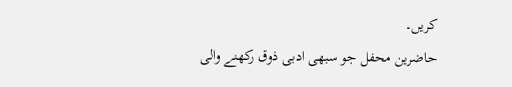کریں۔
حاضرین محفل جو سبھی ادبی ذوق رکھنے والی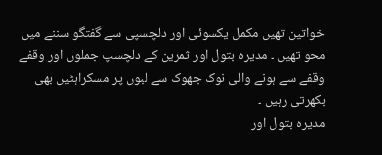خواتین تھیں مکمل یکسوئی اور دلچسپی سے گفتگو سننے میں محو تھیں ۔ مدیرہ بتول اور ثمرین کے دلچسپ جملوں اور وقفے وقفے سے ہونے والی نوک جھوک سے لبوں پر مسکراہٹیں بھی بکھرتی رہیں ۔
مدیرہ بتول اور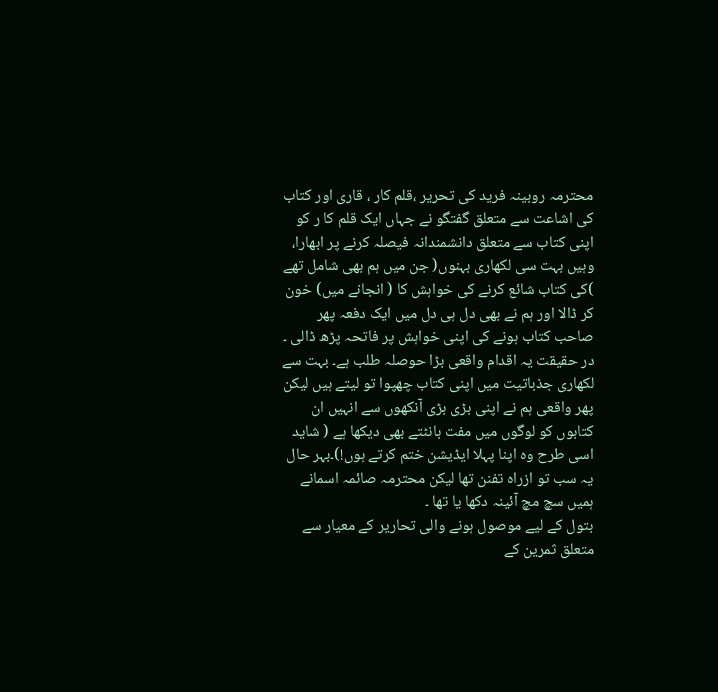محترمہ روبینہ فرید کی تحریر ،قلم کار ، قاری اور کتاب کی اشاعت سے متعلق گفتگو نے جہاں ایک قلم کا ر کو اپنی کتاب سے متعلق دانشمندانہ فیصلہ کرنے پر ابھارا، وہیں بہت سی لکھاری بہنوں( جن میں ہم بھی شامل تھے )کی کتاب شائع کرنے کی خواہش کا ( انجانے میں) خون کر ڈالا اور ہم نے بھی دل ہی دل میں ایک دفعہ پھر صاحب کتاب ہونے کی اپنی خواہش پر فاتحہ پڑھ ڈالی ۔ در حقیقت یہ اقدام واقعی بڑا حوصلہ طلب ہے۔ بہت سے لکھاری جذباتیت میں اپنی کتاب چھپوا تو لیتے ہیں لیکن پھر واقعی ہم نے اپنی بڑی بڑی آنکھوں سے انہیں ان کتابوں کو لوگوں میں مفت بانٹتے بھی دیکھا ہے ( شاید اسی طرح وہ اپنا پہلا ایڈیشن ختم کرتے ہوں!)۔بہر حال یہ سب تو ازراہ تفنن تھا لیکن محترمہ صائمہ اسمانے ہمیں سچ مچ آئینہ دکھا یا تھا ۔
بتول کے لیے موصول ہونے والی تحاریر کے معیار سے متعلق ثمرین کے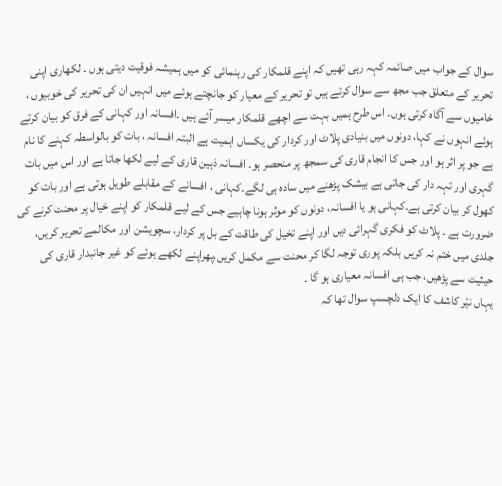سوال کے جواب میں صائمہ کہہ رہی تھیں کہ اپنے قلمکار کی رہنمائی کو میں ہمیشہ فوقیت دیتی ہوں ۔ لکھاری اپنی تحریر کے متعلق جب مجھ سے سوال کرتے ہیں تو تحریر کے معیار کو جانچتے ہوئے میں انہیں ان کی تحریر کی خوبیوں ، خامیوں سے آگاہ کرتی ہوں۔ اس طرح ہمیں بہت سے اچھے قلمکار میسر آئے ہیں ۔افسانہ اور کہانی کے فرق کو بیان کرتے ہوئے انہوں نے کہا، دونوں میں بنیادی پلاٹ اور کردار کی یکساں اہمیت ہے البتہ افسانہ ، بات کو بالواسطہ کہنے کا نام ہے جو پر اثر ہو اور جس کا انجام قاری کی سمجھ پر منحصر ہو۔ افسانہ ذہین قاری کے لیے لکھا جاتا ہے اور اس میں بات گہری اور تہہ دار کی جاتی ہے بیشک پڑھنے میں سادہ ہی لگے۔کہانی ، افسانے کے مقابلے طویل ہوتی ہے اور بات کو کھول کر بیان کرتی ہے۔کہانی ہو یا افسانہ، دونوں کو موثر ہونا چاہیے جس کے لیے قلمکار کو اپنے خیال پر محنت کرنے کی ضرورت ہے ۔ پلاٹ کو فکری گہرائی دیں اور اپنے تخیل کی طاقت کے بل پر کردار، سچویشن اور مکالمے تحریر کریں، جلدی میں ختم نہ کریں بلکہ پوری توجہ لگا کر محنت سے مکمل کریں،پھراپنے لکھے ہوئے کو غیر جانبدار قاری کی حیثیت سے پڑھیں، جب ہی افسانہ معیاری ہو گا ۔
یہاں نیّر کاشف کا ایک دلچسپ سوال تھا کہ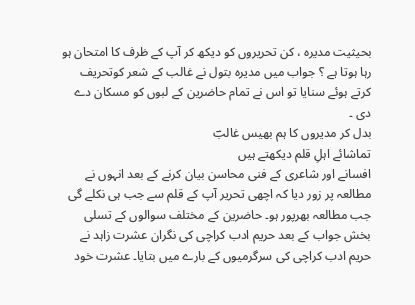بحیثیت مدیرہ ، کن تحریروں کو دیکھ کر آپ کے ظرف کا امتحان ہو رہا ہوتا ہے ؟ جواب میں مدیرہ بتول نے غالب کے شعر کوتحریف کرتے ہوئے سنایا تو اس نے تمام حاضرین کے لبوں کو مسکان دے دی ۔
بدل کر مدیروں کا ہم بھیس غالبؔ
تماشائے اہلِ قلم دیکھتے ہیں
افسانے اور شاعری کے فنی محاسن بیان کرنے کے بعد انہوں نے مطالعہ پر زور دیا کہ اچھی تحریر آپ کے قلم سے جب ہی نکلے گی جب مطالعہ بھرپور ہو۔ حاضرین کے مختلف سوالوں کے تسلی بخش جواب کے بعد حریم ادب کراچی کی نگران عشرت زاہد نے حریم ادب کراچی کی سرگرمیوں کے بارے میں بتایا۔ عشرت خود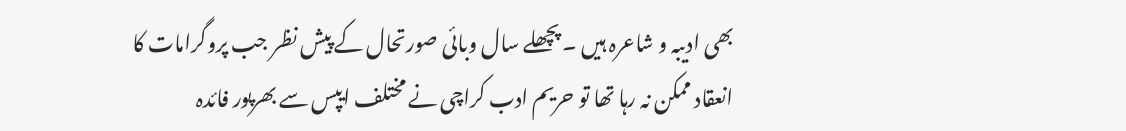بھی ادیبہ و شاعرہ ہیں ۔ پچھلے سال وبائی صورتحال کے پیش نظر جب پروگرامات کا انعقاد ممکن نہ رہا تھا تو حریم ادب کراچی نے مختلف ایپس سے بھرپور فائدہ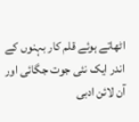اٹھاتے ہوئے قلم کار بہنوں کے اندر ایک نئی جوت جگائی اور آن لائن ادبی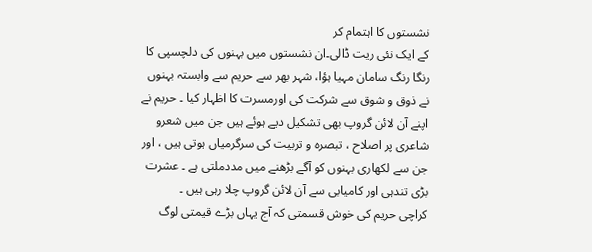نشستوں کا اہتمام کر
کے ایک نئی ریت ڈالی۔ان نشستوں میں بہنوں کی دلچسپی کا رنگا رنگ سامان مہیا ہؤا، شہر بھر سے حریم سے وابستہ بہنوں نے ذوق و شوق سے شرکت کی اورمسرت کا اظہار کیا ۔ حریم نے اپنے آن لائن گروپ بھی تشکیل دیے ہوئے ہیں جن میں شعرو شاعری پر اصلاح ، تبصرہ و تربیت کی سرگرمیاں ہوتی ہیں ، اور جن سے لکھاری بہنوں کو آگے بڑھنے میں مددملتی ہے ۔ عشرت بڑی تندہی اور کامیابی سے آن لائن گروپ چلا رہی ہیں ۔
کراچی حریم کی خوش قسمتی کہ آج یہاں بڑے قیمتی لوگ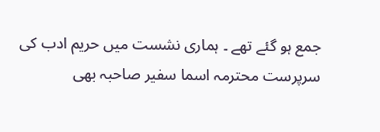جمع ہو گئے تھے ۔ ہماری نشست میں حریم ادب کی سرپرست محترمہ اسما سفیر صاحبہ بھی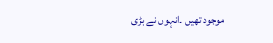موجود تھیں ۔انہوں نے بڑی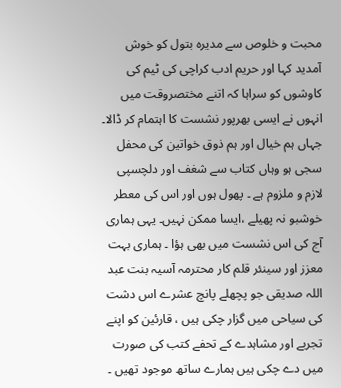محبت و خلوص سے مدیرہ بتول کو خوش آمدید کہا اور حریم ادب کراچی کی ٹیم کی کاوشوں کو سراہا کہ اتنے مختصروقت میں انہوں نے ایسی بھرپور نشست کا اہتمام کر ڈالا۔
جہاں ہم خیال اور ہم ذوق خواتین کی محفل سجی ہو وہاں کتاب سے شغف اور دلچسپی لازم و ملزوم ہے ۔ پھول ہوں اور اس کی معطر خوشبو نہ پھیلے ،ایسا ممکن نہیں۔ یہی ہماری آج کی اس نشست میں بھی ہؤا ۔ ہماری بہت معزز اور سینئر قلم کار محترمہ آسیہ بنت عبد اللہ صدیقی جو پچھلے پانچ عشرے اس دشت کی سیاحی میں گزار چکی ہیں ، قارئین کو اپنے تجربے اور مشاہدے کے تحفے کتب کی صورت میں دے چکی ہیں ہمارے ساتھ موجود تھیں ۔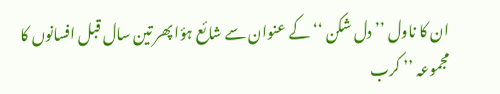ان کا ناول ’’ دل شکن ‘‘ کے عنوان سے شائع ہؤا پھر تین سال قبل افسانوں کا مجموعہ ’’ کرب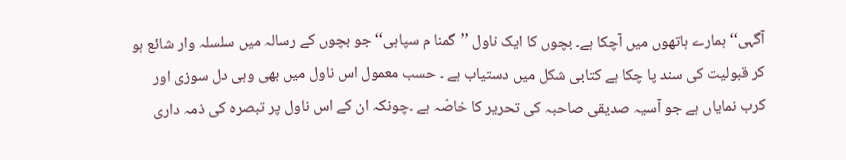آگہی‘‘ ہمارے ہاتھوں میں آچکا ہے۔ بچوں کا ایک ناول ’’گمنا م سپاہی‘‘ جو بچوں کے رسالہ میں سلسلہ وار شائع ہو کر قبولیت کی سند پا چکا ہے کتابی شکل میں دستیاب ہے ۔ حسب معمول اس ناول میں بھی وہی دل سوزی اور کرب نمایاں ہے جو آسیہ صدیقی صاحبہ کی تحریر کا خاصّہ ہے ۔چونکہ ان کے اس ناول پر تبصرہ کی ذمہ داری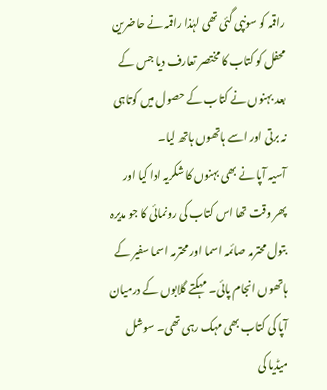راقمہ کو سونپی گئی تھی لہٰذا راقمہ نے حاضرین محفل کو کتاب کا مختصر تعارف دیا جس کے بعد بہنوں نے کتاب کے حصول میں کوتاہی نہ برتی اور اسے ہاتھوں ہاتھ لیا۔
آسیہ آپا نے بھی بہنوں کا شکریہ ادا کیا اور پھر وقت تھا اس کتاب کی رونمائی کا جو مدیرہ بتول محترمہ صائمہ اسما اور محترمہ اسما سفیر کے ہاتھوں انجام پائی۔ مہکتے گلابوں کے درمیان آپا کی کتاب بھی مہک رہی تھی۔ سوشل میڈیا کی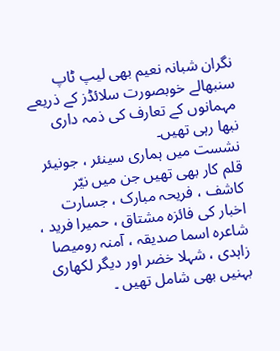نگران شبانہ نعیم بھی لیپ ٹاپ سنبھالے خوبصورت سلائڈز کے ذریعے مہمانوں کے تعارف کی ذمہ داری نبھا رہی تھیں۔
نشست میں ہماری سینئر ، جونیئر قلم کار بھی تھیں جن میں نیّر کاشف ، فریحہ مبارک ، جسارت اخبار کی فائزہ مشتاق ، حمیرا فرید ، شاعرہ اسما صدیقہ ، آمنہ رومیصا زاہدی ، شہلا خضر اور دیگر لکھاری بہنیں بھی شامل تھیں ۔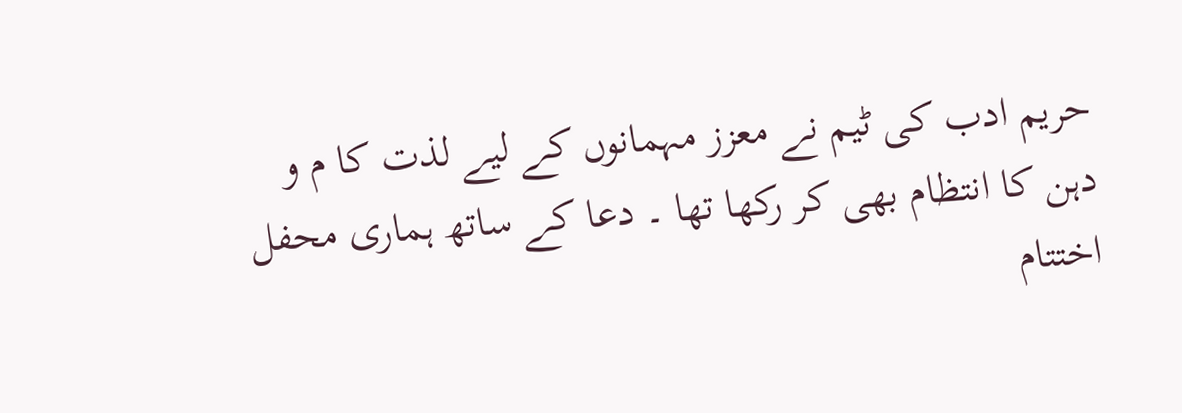حریم ادب کی ٹیم نے معزز مہمانوں کے لیے لذت کا م و دہن کا انتظام بھی کر رکھا تھا ۔ دعا کے ساتھ ہماری محفل اختتام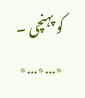کو پہنچی ۔
٭…٭…٭